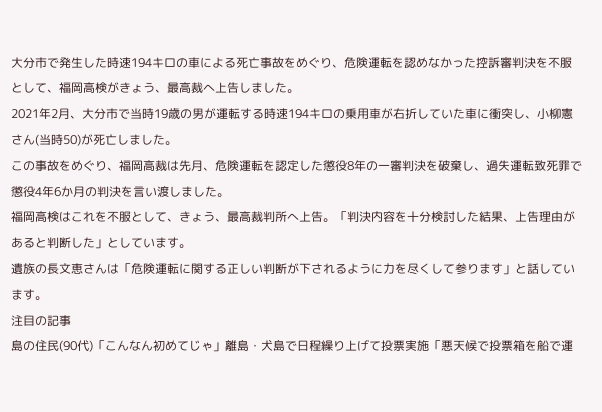大分市で発生した時速194キロの車による死亡事故をめぐり、危険運転を認めなかった控訴審判決を不服として、福岡高検がきょう、最高裁へ上告しました。
2021年2月、大分市で当時19歳の男が運転する時速194キロの乗用車が右折していた車に衝突し、小柳憲さん(当時50)が死亡しました。
この事故をめぐり、福岡高裁は先月、危険運転を認定した懲役8年の一審判決を破棄し、過失運転致死罪で懲役4年6か月の判決を言い渡しました。
福岡高検はこれを不服として、きょう、最高裁判所へ上告。「判決内容を十分検討した結果、上告理由があると判断した」としています。
遺族の長文恵さんは「危険運転に関する正しい判断が下されるように力を尽くして参ります」と話しています。
注目の記事
島の住民(90代)「こんなん初めてじゃ」離島・犬島で日程繰り上げて投票実施「悪天候で投票箱を船で運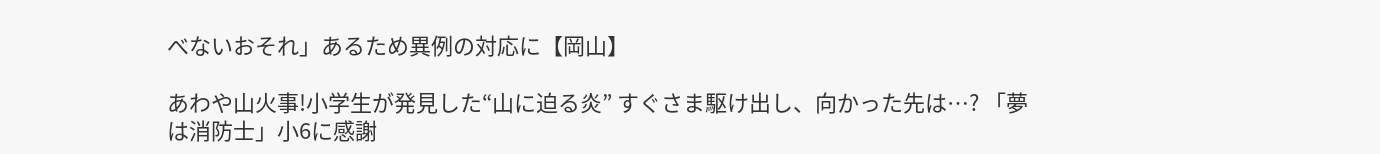べないおそれ」あるため異例の対応に【岡山】

あわや山火事!小学生が発見した“山に迫る炎” すぐさま駆け出し、向かった先は…? 「夢は消防士」小6に感謝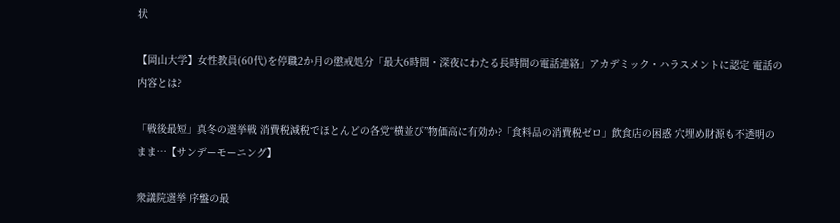状

【岡山大学】女性教員(60代)を停職2か月の懲戒処分「最大6時間・深夜にわたる長時間の電話連絡」アカデミック・ハラスメントに認定 電話の内容とは?

「戦後最短」真冬の選挙戦 消費税減税でほとんどの各党“横並び”物価高に有効か?「食料品の消費税ゼロ」飲食店の困惑 穴埋め財源も不透明のまま…【サンデーモーニング】

衆議院選挙 序盤の最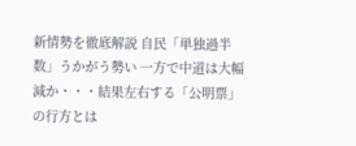新情勢を徹底解説 自民「単独過半数」うかがう勢い 一方で中道は大幅減か・・・結果左右する「公明票」の行方とは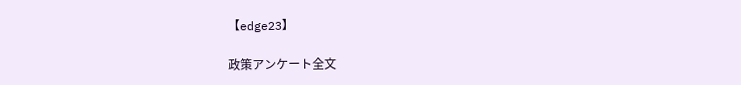【edge23】

政策アンケート全文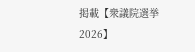掲載【衆議院選挙2026】